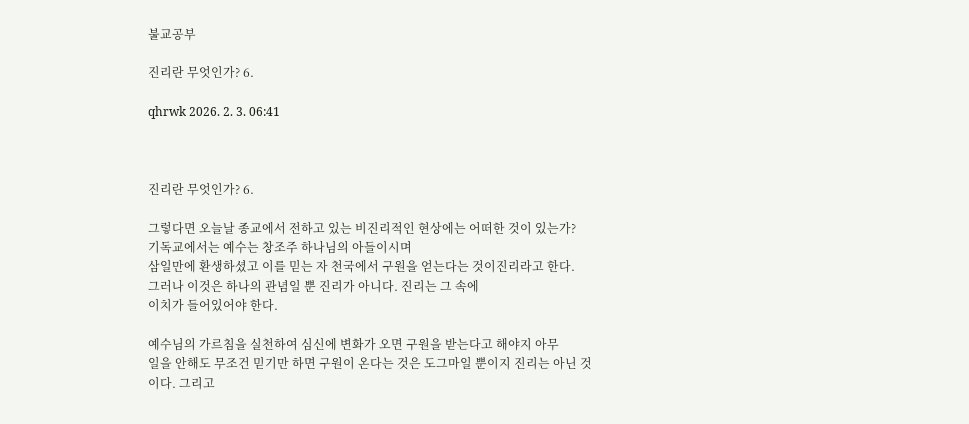불교공부

진리란 무엇인가? 6.

qhrwk 2026. 2. 3. 06:41



진리란 무엇인가? 6.

그렇다면 오늘날 종교에서 전하고 있는 비진리적인 현상에는 어떠한 것이 있는가?
기독교에서는 예수는 창조주 하나님의 아들이시며
삼일만에 환생하셨고 이를 믿는 자 천국에서 구원을 얻는다는 것이진리라고 한다.
그러나 이것은 하나의 관념일 뿐 진리가 아니다. 진리는 그 속에
이치가 들어있어야 한다.

예수님의 가르침을 실천하여 심신에 변화가 오면 구원을 받는다고 해야지 아무
일을 안해도 무조건 믿기만 하면 구원이 온다는 것은 도그마일 뿐이지 진리는 아닌 것이다. 그리고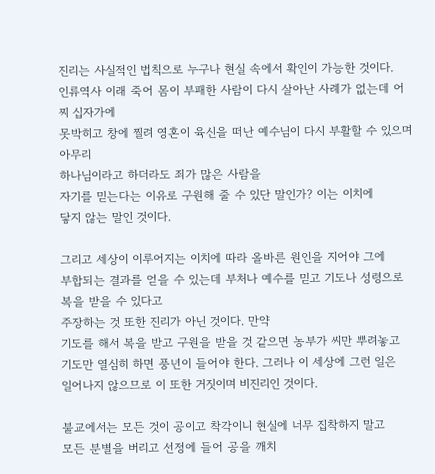진리는 사실적인 법칙으로 누구나 현실 속에서 확인이 가능한 것이다.
인류역사 이래 죽어 몸이 부패한 사람이 다시 살아난 사례가 없는데 어찌 십자가에
못박히고 창에 찔려 영혼이 육신을 떠난 예수님이 다시 부활할 수 있으며 아무리
하나님이라고 하더라도 죄가 많은 사람을
자기를 믿는다는 이유로 구원해 줄 수 있단 말인가? 이는 이치에
닿지 않는 말인 것이다.

그리고 세상이 이루어지는 이치에 따라 올바른 원인을 지어야 그에
부합되는 결과를 얻을 수 있는데 부처나 예수를 믿고 기도나 성령으로 복을 받을 수 있다고
주장하는 것 또한 진리가 아닌 것이다. 만약
기도를 해서 복을 받고 구원을 받을 것 같으면 농부가 씨만 뿌려놓고
기도만 열심히 하면 풍년이 들어야 한다. 그러나 이 세상에 그런 일은
일어나지 않으므로 이 또한 거짓이며 비진리인 것이다.

불교에서는 모든 것이 공이고 착각이니 현실에 너무 집착하지 말고
모든 분별을 버리고 선정에 들어 공을 깨치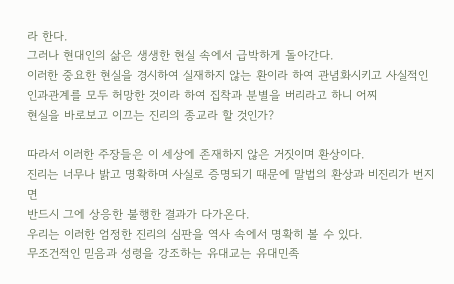라 한다.
그러나 현대인의 삶은 생생한 현실 속에서 급박하게 돌아간다.
이러한 중요한 현실을 경시하여 실재하지 않는 환이라 하여 관념화시키고 사실적인
인과관계를 모두 허망한 것이라 하여 집착과 분별을 버리라고 하니 어찌
현실을 바로보고 이끄는 진리의 종교라 할 것인가?

따라서 이러한 주장들은 이 세상에 존재하지 않은 거짓이며 환상이다.
진리는 너무나 밝고 명확하며 사실로 증명되기 때문에 말법의 환상과 비진리가 번지면
반드시 그에 상응한 불행한 결과가 다가온다.
우리는 이러한 엄정한 진리의 심판을 역사 속에서 명확히 볼 수 있다.
무조건적인 믿음과 성령을 강조하는 유대교는 유대민족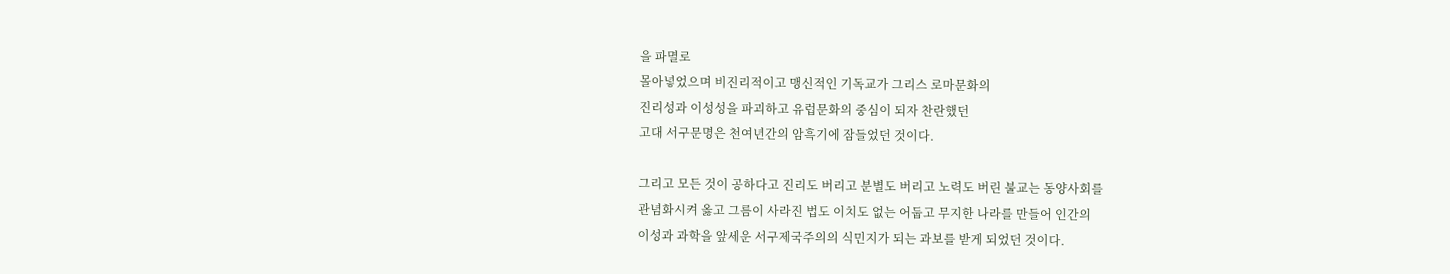을 파멸로
몰아넣었으며 비진리적이고 맹신적인 기독교가 그리스 로마문화의
진리성과 이성성을 파괴하고 유럽문화의 중심이 되자 찬란했던
고대 서구문명은 천여년간의 암흑기에 잠들었던 것이다.

그리고 모든 것이 공하다고 진리도 버리고 분별도 버리고 노력도 버린 불교는 동양사회를
관념화시켜 옳고 그름이 사라진 법도 이치도 없는 어둡고 무지한 나라를 만들어 인간의
이성과 과학을 앞세운 서구제국주의의 식민지가 되는 과보를 받게 되었던 것이다.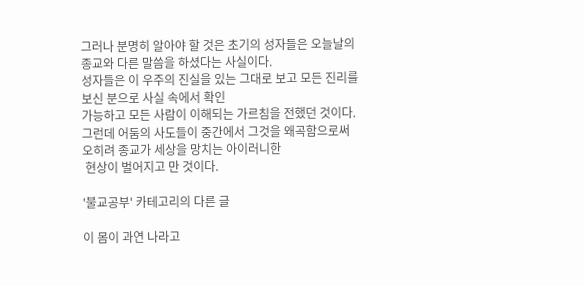그러나 분명히 알아야 할 것은 초기의 성자들은 오늘날의 종교와 다른 말씀을 하셨다는 사실이다.
성자들은 이 우주의 진실을 있는 그대로 보고 모든 진리를 보신 분으로 사실 속에서 확인
가능하고 모든 사람이 이해되는 가르침을 전했던 것이다.
그런데 어둠의 사도들이 중간에서 그것을 왜곡함으로써 오히려 종교가 세상을 망치는 아이러니한
 현상이 벌어지고 만 것이다.

'불교공부' 카테고리의 다른 글

이 몸이 과연 나라고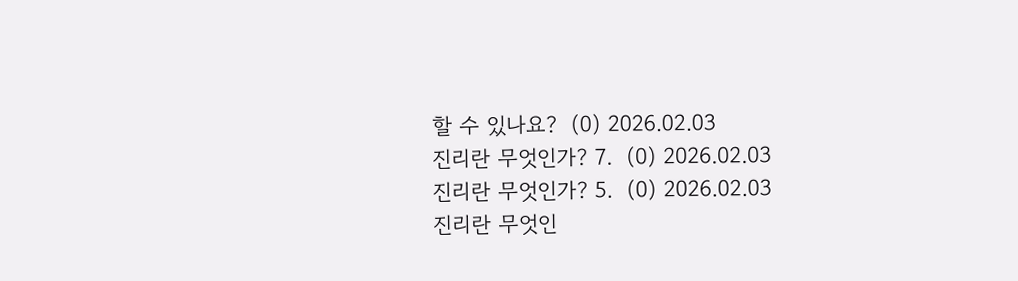할 수 있나요?  (0) 2026.02.03
진리란 무엇인가? 7.  (0) 2026.02.03
진리란 무엇인가? 5.  (0) 2026.02.03
진리란 무엇인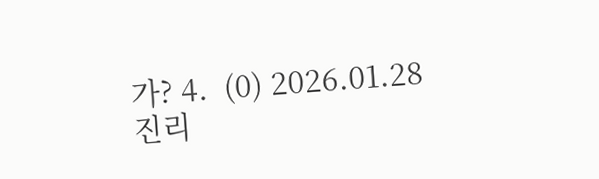가? 4.  (0) 2026.01.28
진리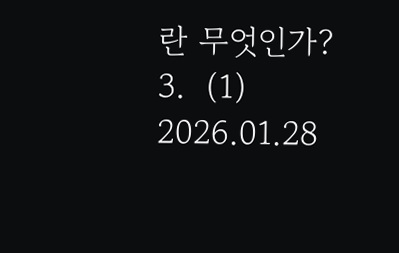란 무엇인가? 3.  (1) 2026.01.28